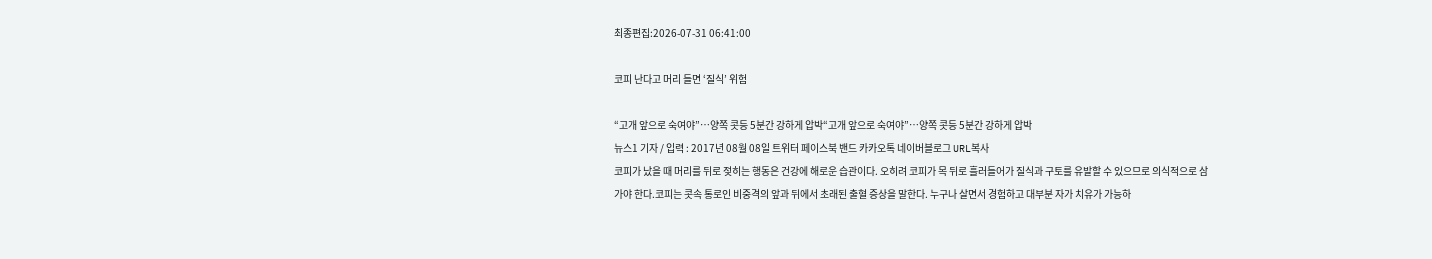최종편집:2026-07-31 06:41:00

코피 난다고 머리 들면 ‘질식’ 위험

“고개 앞으로 숙여야”…양쪽 콧등 5분간 강하게 압박“고개 앞으로 숙여야”…양쪽 콧등 5분간 강하게 압박
뉴스1 기자 / 입력 : 2017년 08월 08일 트위터 페이스북 밴드 카카오톡 네이버블로그 URL복사
코피가 났을 때 머리를 뒤로 젖히는 행동은 건강에 해로운 습관이다. 오히려 코피가 목 뒤로 흘러들어가 질식과 구토를 유발할 수 있으므로 의식적으로 삼가야 한다.코피는 콧속 통로인 비중격의 앞과 뒤에서 초래된 출혈 증상을 말한다. 누구나 살면서 경험하고 대부분 자가 치유가 가능하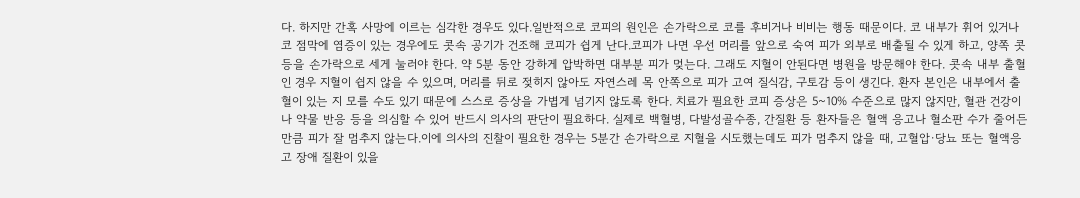다. 하지만 간혹 사망에 이르는 심각한 경우도 있다.일반적으로 코피의 원인은 손가락으로 코를 후비거나 비비는 행동 때문이다. 코 내부가 휘어 있거나 코 점막에 염증이 있는 경우에도 콧속 공기가 건조해 코피가 쉽게 난다.코피가 나면 우선 머리를 앞으로 숙여 피가 외부로 배출될 수 있게 하고, 양쪽 콧등을 손가락으로 세게 눌러야 한다. 약 5분 동안 강하게 압박하면 대부분 피가 멎는다. 그래도 지혈이 안된다면 병원을 방문해야 한다. 콧속 내부 출혈인 경우 지혈이 쉽지 않을 수 있으며, 머리를 뒤로 젖히지 않아도 자연스레 목 안쪽으로 피가 고여 질식감, 구토감 등이 생긴다. 환자 본인은 내부에서 출혈이 있는 지 모를 수도 있기 때문에 스스로 증상을 가볍게 넘기지 않도록 한다. 치료가 필요한 코피 증상은 5~10% 수준으로 많지 않지만, 혈관 건강이나 약물 반응 등을 의심할 수 있어 반드시 의사의 판단이 필요하다. 실제로 백혈병, 다발성골수종, 간질환 등 환자들은 혈액 응고나 혈소판 수가 줄어든 만큼 피가 잘 멈추지 않는다.이에 의사의 진찰이 필요한 경우는 5분간 손가락으로 지혈을 시도했는데도 피가 멈추지 않을 때, 고혈압·당뇨 또는 혈액응고 장애 질환이 있을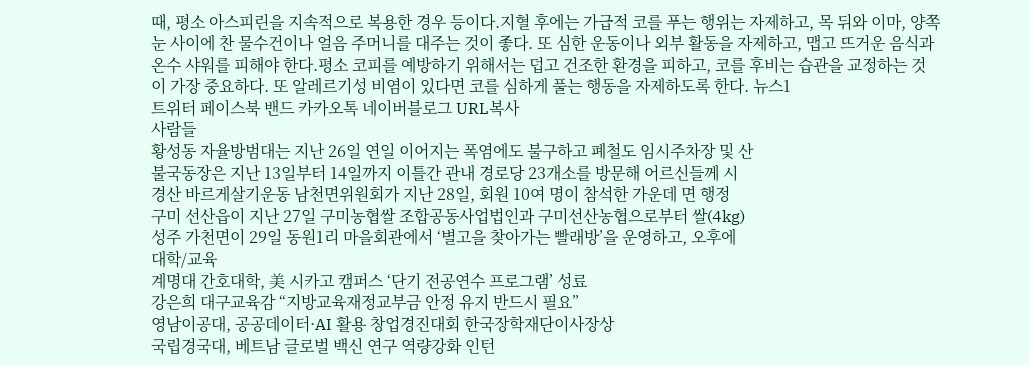때, 평소 아스피린을 지속적으로 복용한 경우 등이다.지혈 후에는 가급적 코를 푸는 행위는 자제하고, 목 뒤와 이마, 양쪽 눈 사이에 찬 물수건이나 얼음 주머니를 대주는 것이 좋다. 또 심한 운동이나 외부 활동을 자제하고, 맵고 뜨거운 음식과 온수 샤워를 피해야 한다.평소 코피를 예방하기 위해서는 덥고 건조한 환경을 피하고, 코를 후비는 습관을 교정하는 것이 가장 중요하다. 또 알레르기성 비염이 있다면 코를 심하게 풀는 행동을 자제하도록 한다. 뉴스1
트위터 페이스북 밴드 카카오톡 네이버블로그 URL복사
사람들
황성동 자율방범대는 지난 26일 연일 이어지는 폭염에도 불구하고 폐철도 임시주차장 및 산
불국동장은 지난 13일부터 14일까지 이틀간 관내 경로당 23개소를 방문해 어르신들께 시
경산 바르게살기운동 남천면위원회가 지난 28일, 회원 10여 명이 참석한 가운데 면 행정
구미 선산읍이 지난 27일 구미농협쌀 조합공동사업법인과 구미선산농협으로부터 쌀(4kg)
성주 가천면이 29일 동원1리 마을회관에서 ‘별고을 찾아가는 빨래방’을 운영하고, 오후에
대학/교육
계명대 간호대학, 美 시카고 캠퍼스 ‘단기 전공연수 프로그램’ 성료
강은희 대구교육감 “지방교육재정교부금 안정 유지 반드시 필요”
영남이공대, 공공데이터·AI 활용 창업경진대회 한국장학재단이사장상
국립경국대, 베트남 글로벌 백신 연구 역량강화 인턴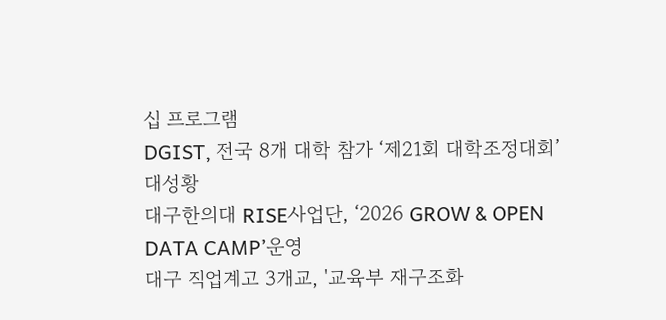십 프로그램
DGIST, 전국 8개 대학 참가 ‘제21회 대학조정대회’ 대성황
대구한의대 RISE사업단, ‘2026 GROW & OPEN DATA CAMP’운영
대구 직업계고 3개교, '교육부 재구조화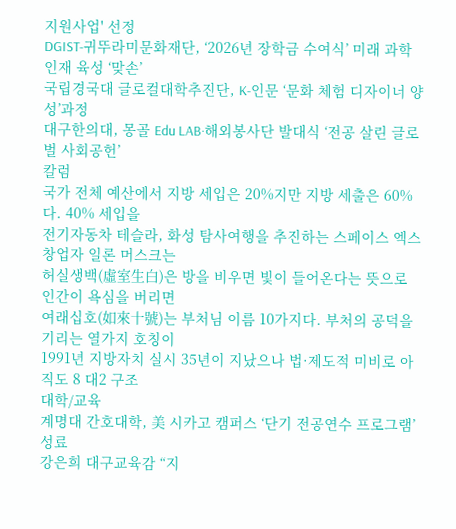지원사업' 선정
DGIST-귀뚜라미문화재단, ‘2026년 장학금 수여식’ 미래 과학 인재 육성 ‘맞손’
국립경국대 글로컬대학추진단, K-인문 ‘문화 체험 디자이너 양성’과정
대구한의대, 몽골 Edu LAB·해외봉사단 발대식 ‘전공 살린 글로벌 사회공헌’
칼럼
국가 전체 예산에서 지방 세입은 20%지만 지방 세출은 60%다. 40% 세입을
전기자동차 테슬라, 화성 탐사여행을 추진하는 스페이스 엑스 창업자 일론 머스크는
허실생백(虛室生白)은 방을 비우면 빛이 들어온다는 뜻으로 인간이 욕심을 버리면
여래십호(如來十號)는 부처님 이름 10가지다. 부처의 공덕을 기리는 열가지 호칭이
1991년 지방자치 실시 35년이 지났으나 법·제도적 미비로 아직도 8 대2 구조
대학/교육
계명대 간호대학, 美 시카고 캠퍼스 ‘단기 전공연수 프로그램’ 성료
강은희 대구교육감 “지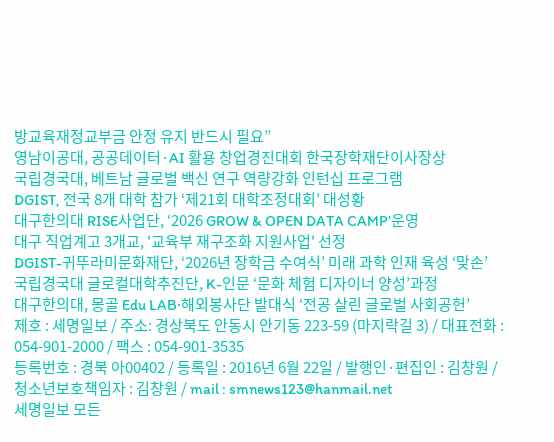방교육재정교부금 안정 유지 반드시 필요”
영남이공대, 공공데이터·AI 활용 창업경진대회 한국장학재단이사장상
국립경국대, 베트남 글로벌 백신 연구 역량강화 인턴십 프로그램
DGIST, 전국 8개 대학 참가 ‘제21회 대학조정대회’ 대성황
대구한의대 RISE사업단, ‘2026 GROW & OPEN DATA CAMP’운영
대구 직업계고 3개교, '교육부 재구조화 지원사업' 선정
DGIST-귀뚜라미문화재단, ‘2026년 장학금 수여식’ 미래 과학 인재 육성 ‘맞손’
국립경국대 글로컬대학추진단, K-인문 ‘문화 체험 디자이너 양성’과정
대구한의대, 몽골 Edu LAB·해외봉사단 발대식 ‘전공 살린 글로벌 사회공헌’
제호 : 세명일보 / 주소: 경상북도 안동시 안기동 223-59 (마지락길 3) / 대표전화 : 054-901-2000 / 팩스 : 054-901-3535
등록번호 : 경북 아00402 / 등록일 : 2016년 6월 22일 / 발행인·편집인 : 김창원 / 청소년보호책임자 : 김창원 / mail : smnews123@hanmail.net
세명일보 모든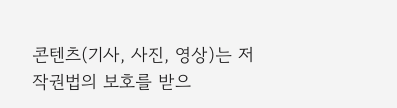콘텐츠(기사, 사진, 영상)는 저작권법의 보호를 받으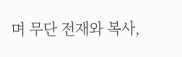며 무단 전재와 복사,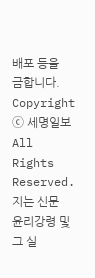배포 등을 금합니다.
Copyright ⓒ 세명일보 All Rights Reserved. 지는 신문 윤리강령 및 그 실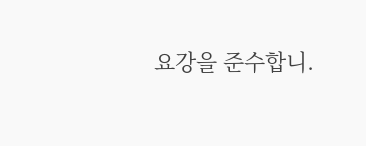요강을 준수합니.